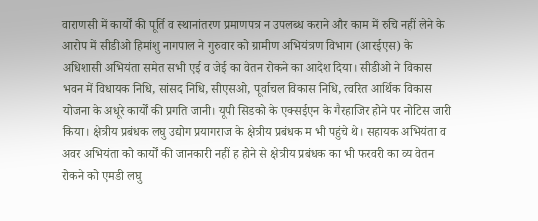वाराणसी में कार्यों की पूर्ति व स्थानांतरण प्रमाणपत्र न उपलब्ध कराने और काम में रुचि नहीं लेने के आरोप में सीडीओ हिमांशु नागपाल ने गुरुवार को ग्रामीण अभियंत्रण विभाग (आरईएस) के अधिशासी अभियंता समेत सभी एई व जेई का वेतन रोकने का आदेश दिया। सीडीओ ने विकास भवन में विधायक निधि, सांसद निधि, सीएसओ, पूर्वाचल विकास निधि, त्वरित आर्थिक विकास योजना के अधूरे कार्यों की प्रगति जानी। यूपी सिडको के एक्सईएन के गैरहाजिर होने पर नोटिस जारी किया। क्षेत्रीय प्रबंधक लघु उद्योग प्रयागराज के क्षेत्रीय प्रबंधक म भी पहुंचे थे। सहायक अभियंता व अवर अभियंता को कार्यों की जानकारी नहीं ह होने से क्षेत्रीय प्रबंधक का भी फरवरी का व्य वेतन रोकने को एमडी लघु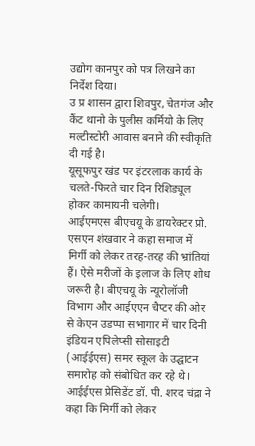उद्योग कानपुर को पत्र लिखने का निर्देश दिया।
उ प्र शासन द्वारा शिवपुर, चेतगंज और कैंट थानो के पुलीस कर्मियो के लिए मल्टीस्टोरी आवास बनाने की स्वीकृति दी गई है।
यूसूफपुर खंड पर इंटरलाक कार्य के चलते-फिरते चार दिन रिशिड्यूल होकर कामायनी चलेगी।
आईएमएस बीएचयू के डायरेक्टर प्रो. एसएन शंखवार ने कहा समाज में मिर्गी को लेकर तरह-तरह की भ्रांतियां हैं। ऐसे मरीजों के इलाज के लिए शोध जरूरी है। बीएचयू के न्यूरोलॉजी विभाग और आईएएन चैप्टर की ओर से केएन उडप्पा सभागार में चार दिनी इंडियन एपिलेप्सी सोसाइटी (आईईएस) समर स्कूल के उद्घाटन समारोह को संबोधित कर रहे थे। आईईएस प्रेसिडेंट डॉ. पी. शरद चंद्रा ने कहा कि मिर्गी को लेकर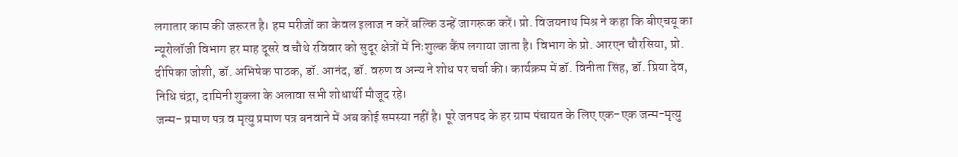लगातार काम की जरूरत है। हम मरीजों का केवल इलाज न करें बल्कि उन्हें जागरूक करें। प्रो. विजयनाथ मिश्र ने कहा कि बीएचयू का न्यूरोलॉजी विभाग हर माह दूसरे व चौथे रविवार को सुदूर क्षेत्रों में निःशुल्क कैंप लगाया जाता है। विभाग के प्रो. आरएन चौरसिया, प्रो. दीपिका जोशी, डॉ. अभिषेक पाठक, डॉ. आनंद, डॉ. वरुण व अन्य ने शोध पर चर्चा की। कार्यक्रम में डॉ. विनीता सिंह, डॉ. प्रिया देव, निधि चंद्रा, दामिनी शुक्ला के अलावा सभी शोधार्थी मौजूद रहे।
जन्म- प्रमाण पत्र व मृत्यु प्रमाण पत्र बनवाने में अब कोई समस्या नहीं है। पूरे जनपद के हर ग्राम पंचायत के लिए एक-एक जन्म-मृत्यु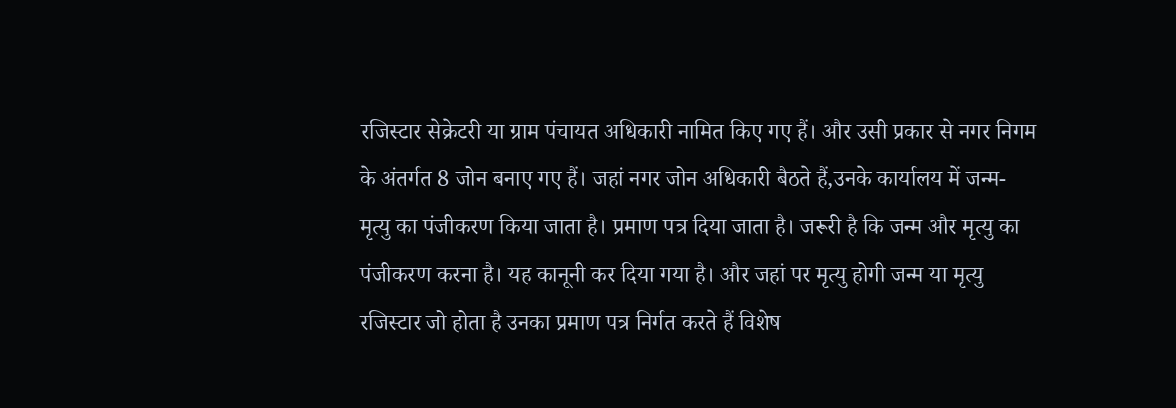रजिस्टार सेक्रेटरी या ग्राम पंचायत अधिकारी नामित किए गए हैं। और उसी प्रकार से नगर निगम के अंतर्गत 8 जोन बनाए गए हैं। जहां नगर जोन अधिकारी बैठते हैं,उनके कार्यालय में जन्म- मृत्यु का पंजीकरण किया जाता है। प्रमाण पत्र दिया जाता है। जरूरी है कि जन्म और मृत्यु का पंजीकरण करना है। यह कानूनी कर दिया गया है। और जहां पर मृत्यु होगी जन्म या मृत्यु रजिस्टार जो होता है उनका प्रमाण पत्र निर्गत करते हैं विशेष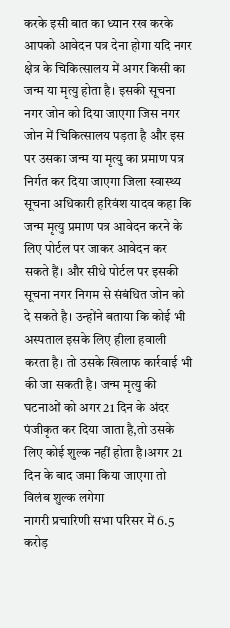करके इसी बात का ध्यान रख करके आपको आवेदन पत्र देना होगा यदि नगर क्षेत्र के चिकित्सालय में अगर किसी का जन्म या मृत्यु होता है। इसकी सूचना नगर जोन को दिया जाएगा जिस नगर जोन में चिकित्सालय पड़ता है और इस पर उसका जन्म या मृत्यु का प्रमाण पत्र निर्गत कर दिया जाएगा जिला स्वास्थ्य सूचना अधिकारी हरिवंश यादव कहा कि जन्म मृत्यु प्रमाण पत्र आवेदन करने के लिए पोर्टल पर जाकर आवेदन कर सकते हैं। और सीधे पोर्टल पर इसकी सूचना नगर निगम से संबंधित जोन को दे सकते है। उन्होंने बताया कि कोई भी अस्पताल इसके लिए हीला हवाली करता है। तो उसके खिलाफ कार्रवाई भी की जा सकती है। जन्म मृत्यु की घटनाओं को अगर 21 दिन के अंदर पंजीकृत कर दिया जाता है,तो उसके लिए कोई शुल्क नहीं होता है।अगर 21 दिन के बाद जमा किया जाएगा तो विलंब शुल्क लगेगा
नागरी प्रचारिणी सभा परिसर में 6.5 करोड़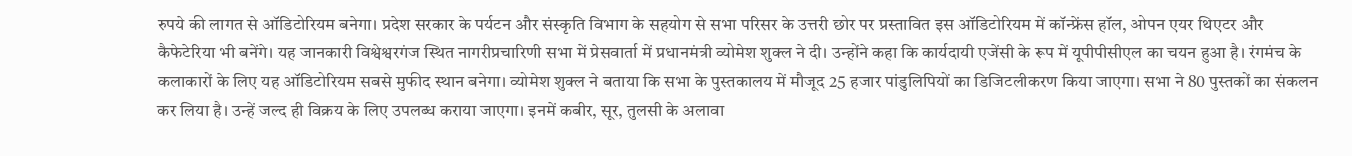रुपये की लागत से ऑडिटोरियम बनेगा। प्रदेश सरकार के पर्यटन और संस्कृति विभाग के सहयोग से सभा परिसर के उत्तरी छोर पर प्रस्तावित इस ऑडिटोरियम में कॉन्फ्रेंस हॉल, ओपन एयर थिएटर और कैफेटेरिया भी बनेंगे। यह जानकारी विश्वेश्वरगंज स्थित नागरीप्रचारिणी सभा में प्रेसवार्ता में प्रधानमंत्री व्योमेश शुक्ल ने दी। उन्होंने कहा कि कार्यदायी एजेंसी के रूप में यूपीपीसीएल का चयन हुआ है। रंगमंच के कलाकारों के लिए यह ऑडिटोरियम सबसे मुफीद स्थान बनेगा। व्योमेश शुक्ल ने बताया कि सभा के पुस्तकालय में मौजूद 25 हजार पांडुलिपियों का डिजिटलीकरण किया जाएगा। सभा ने 80 पुस्तकों का संकलन कर लिया है। उन्हें जल्द ही विक्रय के लिए उपलब्ध कराया जाएगा। इनमें कबीर, सूर, तुलसी के अलावा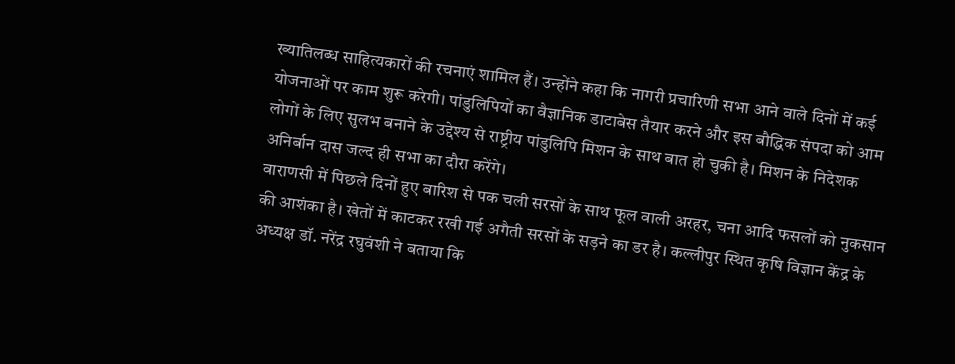ख्यातिलब्ध साहित्यकारों की रचनाएं शामिल हैं। उन्होंने कहा कि नागरी प्रचारिणी सभा आने वाले दिनों में कई योजनाओं पर काम शुरू करेगी। पांडुलिपियों का वैज्ञानिक डाटाबेस तैयार करने और इस बौद्धिक संपदा को आम लोगों के लिए सुलभ बनाने के उद्देश्य से राष्ट्रीय पांडुलिपि मिशन के साथ बात हो चुकी है। मिशन के निदेशक अनिर्बान दास जल्द ही सभा का दौरा करेंगे।
वाराणसी में पिछले दिनों हुए बारिश से पक चली सरसों के साथ फूल वाली अरहर, चना आदि फसलों को नुकसान की आशंका है। खेतों में काटकर रखी गई अगैती सरसों के सड़ने का डर है। कल्लीपुर स्थित कृषि विज्ञान केंद्र के अध्यक्ष डॉ. नरेंद्र रघुवंशी ने बताया कि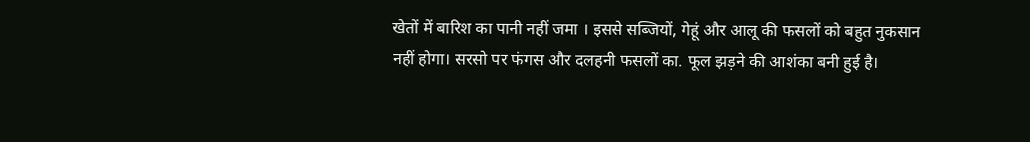खेतों में बारिश का पानी नहीं जमा । इससे सब्जियों, गेहूं और आलू की फसलों को बहुत नुकसान नहीं होगा। सरसो पर फंगस और दलहनी फसलों का. फूल झड़ने की आशंका बनी हुई है।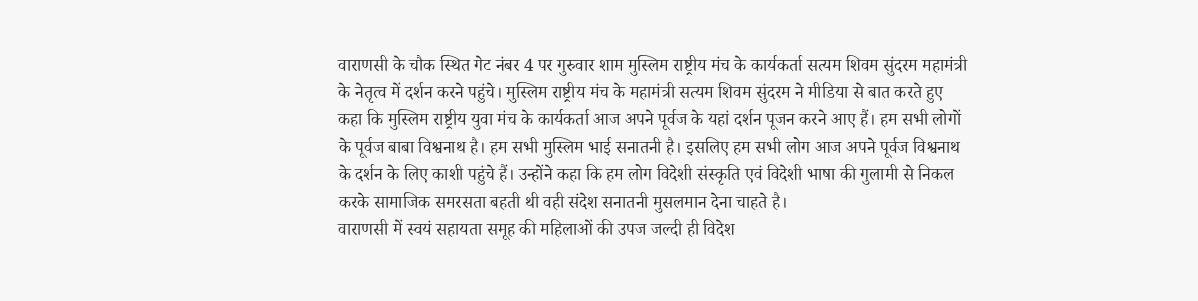वाराणसी के चौक स्थित गेट नंबर 4 पर गुरुवार शाम मुस्लिम राष्ट्रीय मंच के कार्यकर्ता सत्यम शिवम सुंदरम महामंत्री के नेतृत्व में दर्शन करने पहुंचे। मुस्लिम राष्ट्रीय मंच के महामंत्री सत्यम शिवम सुंदरम ने मीडिया से बात करते हुए कहा कि मुस्लिम राष्ट्रीय युवा मंच के कार्यकर्ता आज अपने पूर्वज के यहां दर्शन पूजन करने आए हैं। हम सभी लोगों के पूर्वज बाबा विश्वनाथ है। हम सभी मुस्लिम भाई सनातनी है। इसलिए हम सभी लोग आज अपने पूर्वज विश्वनाथ के दर्शन के लिए काशी पहुंचे हैं। उन्होंने कहा कि हम लोग विदेशी संस्कृति एवं विदेशी भाषा की गुलामी से निकल करके सामाजिक समरसता बहती थी वही संदेश सनातनी मुसलमान देना चाहते है।
वाराणसी में स्वयं सहायता समूह की महिलाओं की उपज जल्दी ही विदेश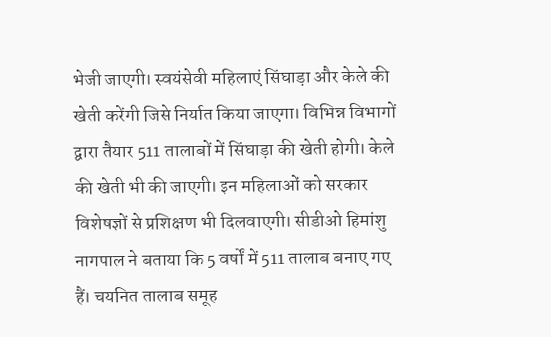भेजी जाएगी। स्वयंसेवी महिलाएं सिंघाड़ा और केले की खेती करेंगी जिसे निर्यात किया जाएगा। विभिन्न विभागों द्वारा तैयार 511 तालाबों में सिंघाड़ा की खेती होगी। केले की खेती भी की जाएगी। इन महिलाओं को सरकार विशेषज्ञों से प्रशिक्षण भी दिलवाएगी। सीडीओ हिमांशु नागपाल ने बताया कि 5 वर्षों में 511 तालाब बनाए गए हैं। चयनित तालाब समूह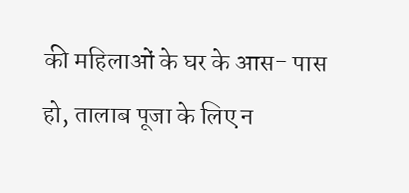की महिलाओं के घर के आस- पास हो, तालाब पूजा के लिए न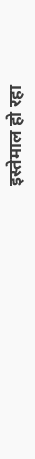इस्तेमाल हो रहा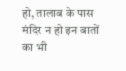हो, तालाब के पास मंदिर न हो इन बातों का भी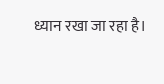ध्यान रखा जा रहा है।